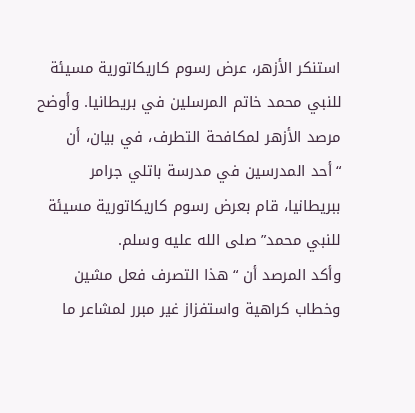استنكر الأزهر، عرض رسوم كاريكاتورية مسيئة للنبي محمد خاتم المرسلين في بريطانيا. وأوضح مرصد الأزهر لمكافحة التطرف، في بيان، أن “أحد المدرسين في مدرسة باتلي جرامر ببريطانيا، قام بعرض رسوم كاريكاتورية مسيئة للنبي محمد” صلى الله عليه وسلم.
وأكد المرصد أن “هذا التصرف فعل مشين وخطاب كراهية واستفزاز غير مبرر لمشاعر ما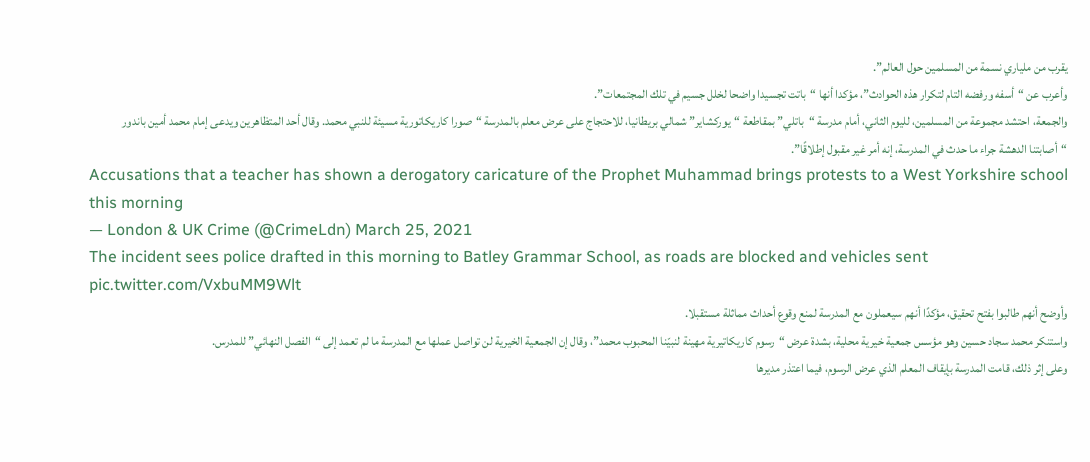يقرب من ملياري نسمة من المسلمين حول العالم”.
وأعرب عن “أسفه ورفضه التام لتكرار هذه الحوادث”، مؤكدا أنها “باتت تجسيدا واضحا لخلل جسيم في تلك المجتمعات”.
والجمعة، احتشد مجموعة من المسلمين، لليوم الثاني، أمام مدرسة “باتلي” بمقاطعة “يوركشاير” شمالي بريطانيا، للاحتجاج على عرض معلم بالمدرسة “صورا كاريكاتورية مسيئة للنبي محمد. وقال أحد المتظاهرين ويدعى إمام محمد أمين باندور “أصابتنا الدهشة جراء ما حدث في المدرسة، إنه أمر غير مقبول إطلاقًا”.
Accusations that a teacher has shown a derogatory caricature of the Prophet Muhammad brings protests to a West Yorkshire school this morning
— London & UK Crime (@CrimeLdn) March 25, 2021
The incident sees police drafted in this morning to Batley Grammar School, as roads are blocked and vehicles sent pic.twitter.com/VxbuMM9Wlt
وأوضح أنهم طالبوا بفتح تحقيق، مؤكدًا أنهم سيعملون مع المدرسة لمنع وقوع أحداث مماثلة مستقبلا.
واستنكر محمد سجاد حسين وهو مؤسس جمعية خيرية محلية، بشدة عرض “رسوم كاريكاتيرية مهينة لنبيّنا المحبوب محمد”، وقال إن الجمعية الخيرية لن تواصل عملها مع المدرسة ما لم تعمد إلى “الفصل النهائي” للمدرس.
وعلى إثر ذلك، قامت المدرسة بإيقاف المعلم الذي عرض الرسوم، فيما اعتذر مديرها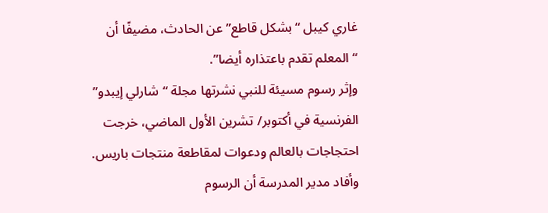غاري كيبل “بشكل قاطع” عن الحادث، مضيفًا أن “المعلم تقدم باعتذاره أيضا”.
وإثر رسوم مسيئة للنبي نشرتها مجلة “شارلي إيبدو” الفرنسية في أكتوبر/ تشرين الأول الماضي، خرجت احتجاجات بالعالم ودعوات لمقاطعة منتجات باريس.
وأفاد مدير المدرسة أن الرسوم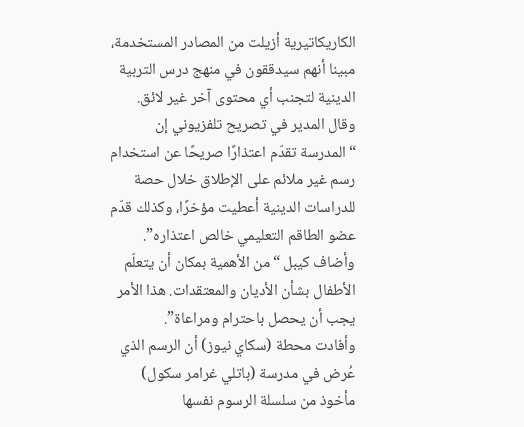الكاريكاتيرية أزيلت من المصادر المستخدمة، مبينا أنهم سيدققون في منهج درس التربية الدينية لتجنب أي محتوى آخر غير لائق.
وقال المدير في تصريح تلفزيوني إن “المدرسة تقدّم اعتذارًا صريحًا عن استخدام رسم غير ملائم على الإطلاق خلال حصة للدراسات الدينية أعطيت مؤخرًا، وكذلك قدّم عضو الطاقم التعليمي خالص اعتذاره”.
وأضاف كيبل “من الأهمية بمكان أن يتعلّم الأطفال بشأن الأديان والمعتقدات. هذا الأمر يجب أن يحصل باحترام ومراعاة”.
وأفادت محطة (سكاي نيوز) أن الرسم الذي عُرض في مدرسة (باتلي غرامر سكول) مأخوذ من سلسلة الرسوم نفسها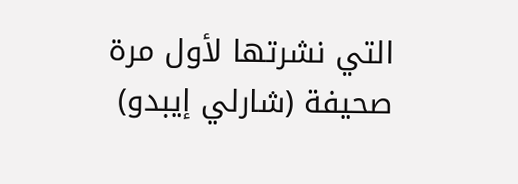التي نشرتها لأول مرة صحيفة (شارلي إيبدو)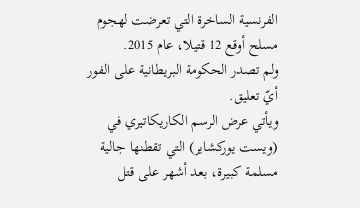الفرنسية الساخرة التي تعرضت لهجوم مسلح أوقع 12 قتيلا، عام 2015.
ولم تصدر الحكومة البريطانية على الفور أيّ تعليق.
ويأتي عرض الرسم الكاريكاتيري في (ويست يوركشاير) التي تقطنها جالية مسلمة كبيرة، بعد أشهر على قتل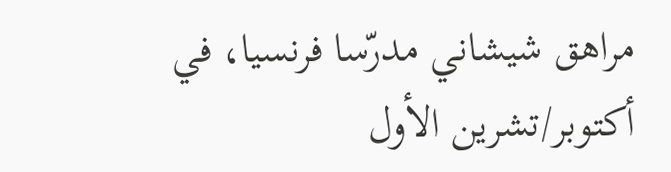مراهق شيشاني مدرّسا فرنسيا، في أكتوبر/تشرين الأول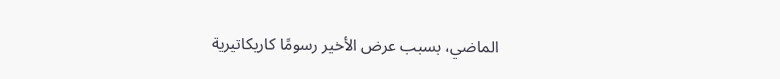الماضي، بسبب عرض الأخير رسومًا كاريكاتيرية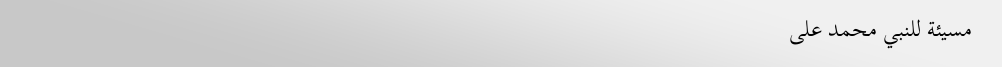مسيئة للنبي محمد على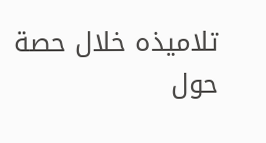تلاميذه خلال حصة حول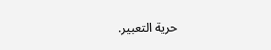حرية التعبير.